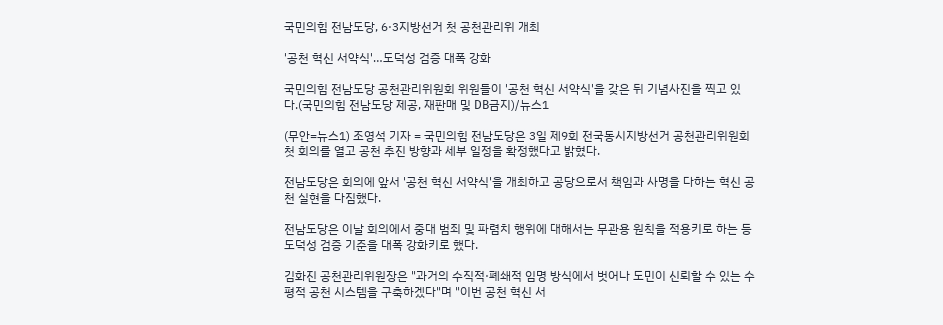국민의힘 전남도당, 6·3지방선거 첫 공천관리위 개최

'공천 혁신 서약식'…도덕성 검증 대폭 강화

국민의힘 전남도당 공천관리위원회 위원들이 '공천 혁신 서약식'을 갖은 뒤 기념사진을 찍고 있다.(국민의힘 전남도당 제공, 재판매 및 DB금지)/뉴스1

(무안=뉴스1) 조영석 기자 = 국민의힘 전남도당은 3일 제9회 전국동시지방선거 공천관리위원회 첫 회의를 열고 공천 추진 방향과 세부 일정을 확정했다고 밝혔다.

전남도당은 회의에 앞서 '공천 혁신 서약식'을 개최하고 공당으로서 책임과 사명을 다하는 혁신 공천 실현을 다짐했다.

전남도당은 이날 회의에서 중대 범죄 및 파렴치 행위에 대해서는 무관용 원칙을 적용키로 하는 등 도덕성 검증 기준을 대폭 강화키로 했다.

김화진 공천관리위원장은 "과거의 수직적·폐쇄적 임명 방식에서 벗어나 도민이 신뢰할 수 있는 수평적 공천 시스템을 구축하겠다"며 "이번 공천 혁신 서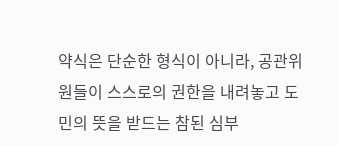약식은 단순한 형식이 아니라, 공관위원들이 스스로의 권한을 내려놓고 도민의 뜻을 받드는 참된 심부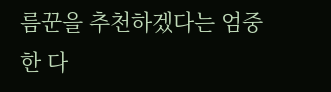름꾼을 추천하겠다는 엄중한 다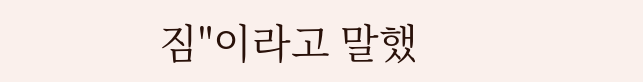짐"이라고 말했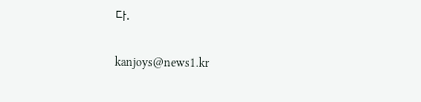다.

kanjoys@news1.kr